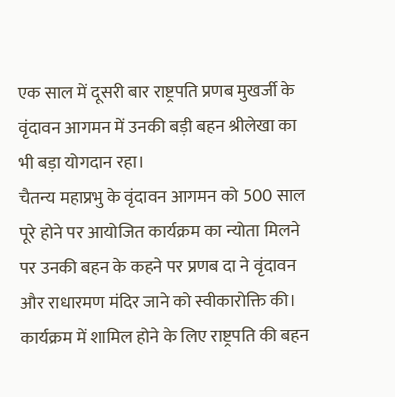एक साल में दूसरी बार राष्ट्रपति प्रणब मुखर्जी के वृंदावन आगमन में उनकी बड़ी बहन श्रीलेखा का भी बड़ा योगदान रहा।
चैतन्य महाप्रभु के वृंदावन आगमन को 500 साल पूरे होने पर आयोजित कार्यक्रम का न्योता मिलने पर उनकी बहन के कहने पर प्रणब दा ने वृंदावन और राधारमण मंदिर जाने को स्वीकारोक्ति की।
कार्यक्रम में शामिल होने के लिए राष्ट्रपति की बहन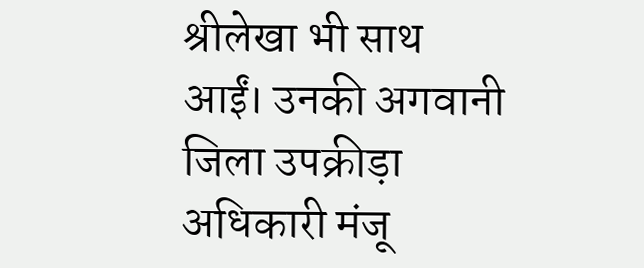श्रीलेखा भी साथ आईं। उनकी अगवानी जिला उपक्रीड़ा अधिकारी मंजू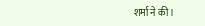शर्मा ने की।